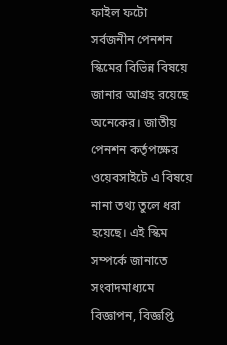ফাইল ফটো
সর্বজনীন পেনশন স্কিমের বিভিন্ন বিষয়ে জানার আগ্রহ রয়েছে অনেকের। জাতীয় পেনশন কর্তৃপক্ষের ওয়েবসাইটে এ বিষয়ে নানা তথ্য তুলে ধরা হয়েছে। এই স্কিম সম্পর্কে জানাতে সংবাদমাধ্যমে বিজ্ঞাপন, বিজ্ঞপ্তি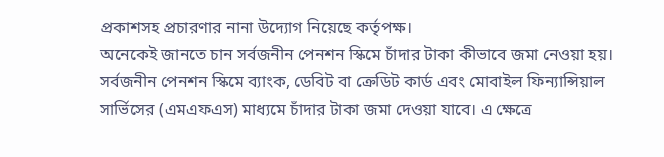প্রকাশসহ প্রচারণার নানা উদ্যোগ নিয়েছে কর্তৃপক্ষ।
অনেকেই জানতে চান সর্বজনীন পেনশন স্কিমে চাঁদার টাকা কীভাবে জমা নেওয়া হয়। সর্বজনীন পেনশন স্কিমে ব্যাংক, ডেবিট বা ক্রেডিট কার্ড এবং মোবাইল ফিন্যান্সিয়াল সার্ভিসের (এমএফএস) মাধ্যমে চাঁদার টাকা জমা দেওয়া যাবে। এ ক্ষেত্রে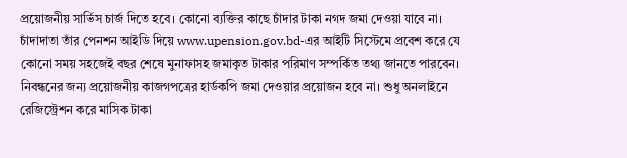প্রয়োজনীয় সার্ভিস চার্জ দিতে হবে। কোনো ব্যক্তির কাছে চাঁদার টাকা নগদ জমা দেওয়া যাবে না।
চাঁদাদাতা তাঁর পেনশন আইডি দিয়ে www.upension.gov.bd-এর আইটি সিস্টেমে প্রবেশ করে যে কোনো সময় সহজেই বছর শেষে মুনাফাসহ জমাকৃত টাকার পরিমাণ সম্পর্কিত তথ্য জানতে পারবেন। নিবন্ধনের জন্য প্রয়োজনীয় কাজগপত্রের হার্ডকপি জমা দেওয়ার প্রয়োজন হবে না। শুধু অনলাইনে রেজিস্ট্রেশন করে মাসিক টাকা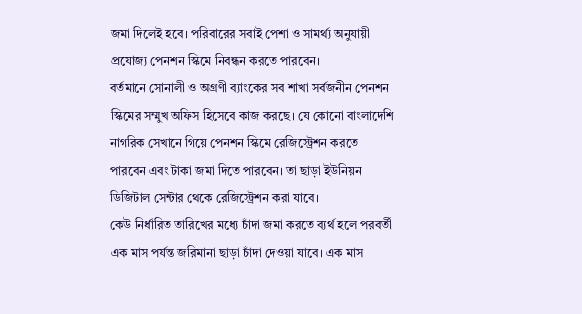জমা দিলেই হবে। পরিবারের সবাই পেশা ও সামর্থ্য অনুযায়ী প্রযোজ্য পেনশন স্কিমে নিবন্ধন করতে পারবেন।
বর্তমানে সোনালী ও অগ্রণী ব্যাংকের সব শাখা সর্বজনীন পেনশন স্কিমের সম্মুখ অফিস হিসেবে কাজ করছে। যে কোনো বাংলাদেশি নাগরিক সেখানে গিয়ে পেনশন স্কিমে রেজিস্ট্রেশন করতে পারবেন এবং টাকা জমা দিতে পারবেন। তা ছাড়া ইউনিয়ন ডিজিটাল সেন্টার থেকে রেজিস্ট্রেশন করা যাবে।
কেউ নির্ধারিত তারিখের মধ্যে চাঁদা জমা করতে ব্যর্থ হলে পরবর্তী এক মাস পর্যন্ত জরিমানা ছাড়া চাঁদা দেওয়া যাবে। এক মাস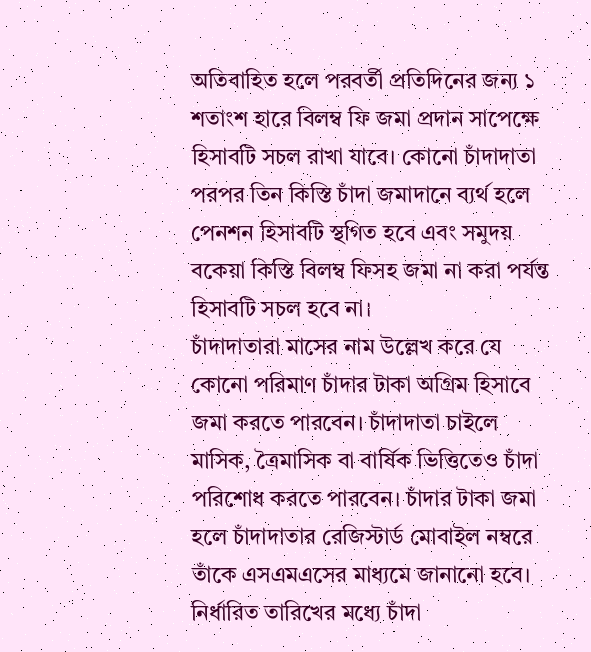অতিবাহিত হলে পরবর্তী প্রতিদিনের জন্য ১ শতাংশ হারে বিলম্ব ফি জমা প্রদান সাপেক্ষে হিসাবটি সচল রাখা যাবে। কোনো চাঁদাদাতা পরপর তিন কিস্তি চাঁদা জমাদানে ব্যর্থ হলে পেনশন হিসাবটি স্থগিত হবে এবং সমুদয় বকেয়া কিস্তি বিলম্ব ফিসহ জমা না করা পর্যন্ত হিসাবটি সচল হবে না।
চাঁদাদাতারা মাসের নাম উল্লেখ করে যে কোনো পরিমাণ চাঁদার টাকা অগ্রিম হিসাবে জমা করতে পারবেন। চাঁদাদাতা চাইলে মাসিক, ত্রৈমাসিক বা বার্ষিক ভিত্তিতেও চাঁদা পরিশোধ করতে পারবেন। চাঁদার টাকা জমা হলে চাঁদাদাতার রেজিস্টার্ড মোবাইল নম্বরে তাঁকে এসএমএসের মাধ্যমে জানানো হবে। নির্ধারিত তারিখের মধ্যে চাঁদা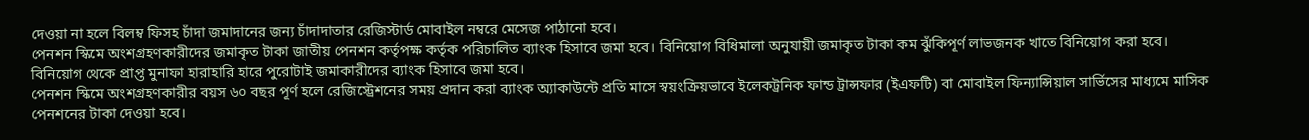দেওয়া না হলে বিলম্ব ফিসহ চাঁদা জমাদানের জন্য চাঁদাদাতার রেজিস্টার্ড মোবাইল নম্বরে মেসেজ পাঠানো হবে।
পেনশন স্কিমে অংশগ্রহণকারীদের জমাকৃত টাকা জাতীয় পেনশন কর্তৃপক্ষ কর্তৃক পরিচালিত ব্যাংক হিসাবে জমা হবে। বিনিয়োগ বিধিমালা অনুযায়ী জমাকৃত টাকা কম ঝুঁকিপূর্ণ লাভজনক খাতে বিনিয়োগ করা হবে। বিনিয়োগ থেকে প্রাপ্ত মুনাফা হারাহারি হারে পুরোটাই জমাকারীদের ব্যাংক হিসাবে জমা হবে।
পেনশন স্কিমে অংশগ্রহণকারীর বয়স ৬০ বছর পূর্ণ হলে রেজিস্ট্রেশনের সময় প্রদান করা ব্যাংক অ্যাকাউন্টে প্রতি মাসে স্বয়ংক্রিয়ভাবে ইলেকট্রনিক ফান্ড ট্রান্সফার (ইএফটি) বা মোবাইল ফিন্যান্সিয়াল সার্ভিসের মাধ্যমে মাসিক পেনশনের টাকা দেওয়া হবে।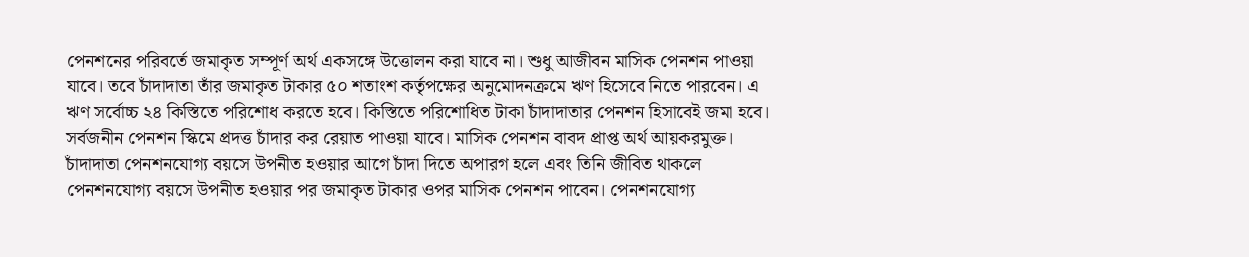পেনশনের পরিবর্তে জমাকৃত সম্পূর্ণ অর্থ একসঙ্গে উত্তোলন করা যাবে না। শুধু আজীবন মাসিক পেনশন পাওয়া যাবে। তবে চাঁদাদাতা তাঁর জমাকৃত টাকার ৫০ শতাংশ কর্তৃপক্ষের অনুমোদনক্রমে ঋণ হিসেবে নিতে পারবেন। এ ঋণ সর্বোচ্চ ২৪ কিস্তিতে পরিশোধ করতে হবে। কিস্তিতে পরিশোধিত টাকা চাঁদাদাতার পেনশন হিসাবেই জমা হবে। সর্বজনীন পেনশন স্কিমে প্রদত্ত চাঁদার কর রেয়াত পাওয়া যাবে। মাসিক পেনশন বাবদ প্রাপ্ত অর্থ আয়করমুক্ত।
চাঁদাদাতা পেনশনযোগ্য বয়সে উপনীত হওয়ার আগে চাঁদা দিতে অপারগ হলে এবং তিনি জীবিত থাকলে পেনশনযোগ্য বয়সে উপনীত হওয়ার পর জমাকৃত টাকার ওপর মাসিক পেনশন পাবেন। পেনশনযোগ্য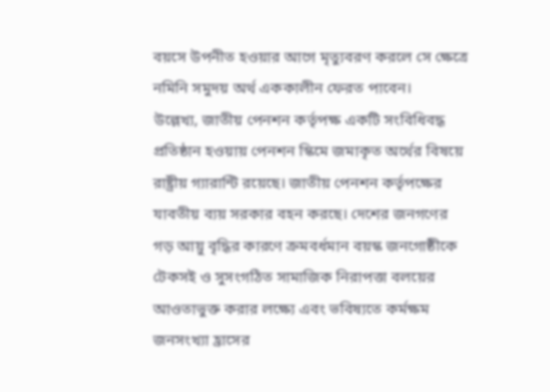বয়সে উপনীত হওয়ার আগে মৃত্যুবরণ করলে সে ক্ষেত্রে নমিনি সমুদয় অর্থ এককালীন ফেরত পাবেন।
উল্লেখ্য, জাতীয় পেনশন কর্তৃপক্ষ একটি সংবিধিবদ্ধ প্রতিষ্ঠান হওয়ায় পেনশন স্কিমে জমাকৃত অর্থের বিষয়ে রাষ্ট্রীয় গ্যারান্টি রয়েছে। জাতীয় পেনশন কর্তৃপক্ষের যাবতীয় ব্যয় সরকার বহন করছে। দেশের জনগণের গড় আয়ু বৃদ্ধির কারণে ক্রমবর্ধমান বয়স্ক জনগোষ্ঠীকে টেকসই ও সুসংগঠিত সামাজিক নিরাপত্তা বলয়ের আওতাভুক্ত করার লক্ষ্যে এবং ভবিষ্যতে কর্মক্ষম জনসংখ্যা হ্রাসের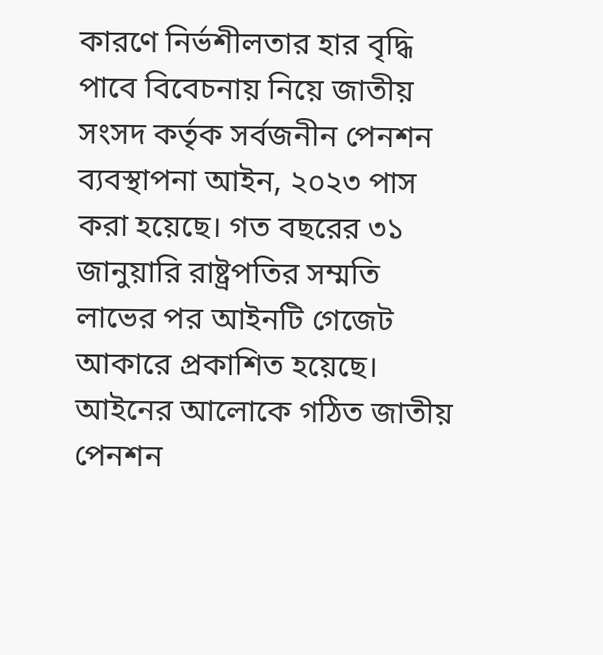কারণে নির্ভশীলতার হার বৃদ্ধি পাবে বিবেচনায় নিয়ে জাতীয় সংসদ কর্তৃক সর্বজনীন পেনশন ব্যবস্থাপনা আইন, ২০২৩ পাস করা হয়েছে। গত বছরের ৩১ জানুয়ারি রাষ্ট্রপতির সম্মতি লাভের পর আইনটি গেজেট আকারে প্রকাশিত হয়েছে। আইনের আলোকে গঠিত জাতীয় পেনশন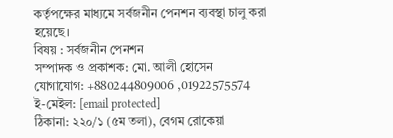কর্তৃপক্ষের মাধ্যমে সর্বজনীন পেনশন ব্যবস্থা চালু করা হয়েছে।
বিষয় : সর্বজনীন পেনশন
সম্পাদক ও প্রকাশক: মো. আলী হোসেন
যোগাযোগ: +880244809006 ,01922575574
ই-মেইল: [email protected]
ঠিকানা: ২২০/১ (৫ম তলা), বেগম রোকেয়া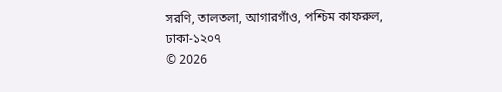সরণি, তালতলা, আগারগাঁও, পশ্চিম কাফরুল, ঢাকা-১২০৭
© 2026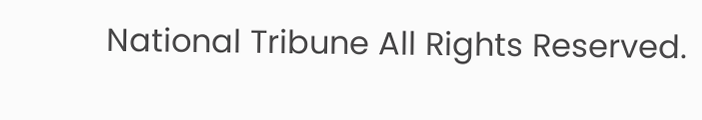National Tribune All Rights Reserved.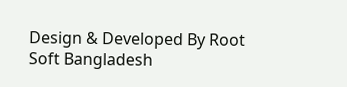Design & Developed By Root Soft Bangladesh